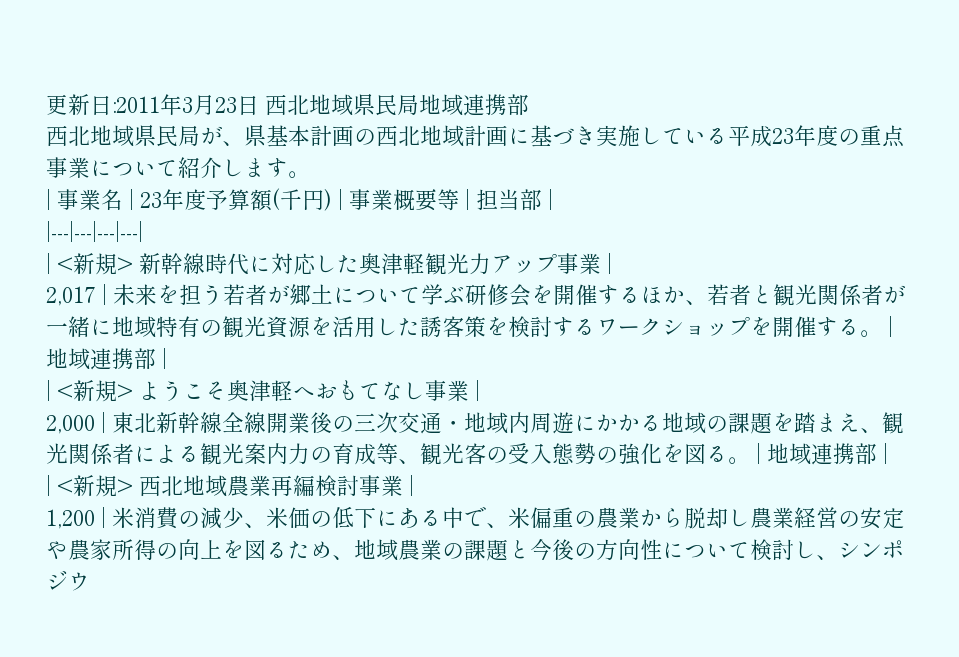更新日:2011年3月23日 西北地域県民局地域連携部
西北地域県民局が、県基本計画の西北地域計画に基づき実施している平成23年度の重点事業について紹介します。
| 事業名 | 23年度予算額(千円) | 事業概要等 | 担当部 |
|---|---|---|---|
| <新規> 新幹線時代に対応した奥津軽観光力アップ事業 |
2,017 | 未来を担う若者が郷土について学ぶ研修会を開催するほか、若者と観光関係者が一緒に地域特有の観光資源を活用した誘客策を検討するワークショップを開催する。 | 地域連携部 |
| <新規> ようこそ奥津軽へおもてなし事業 |
2,000 | 東北新幹線全線開業後の三次交通・地域内周遊にかかる地域の課題を踏まえ、観光関係者による観光案内力の育成等、観光客の受入態勢の強化を図る。 | 地域連携部 |
| <新規> 西北地域農業再編検討事業 |
1,200 | 米消費の減少、米価の低下にある中で、米偏重の農業から脱却し農業経営の安定や農家所得の向上を図るため、地域農業の課題と今後の方向性について検討し、シンポジウ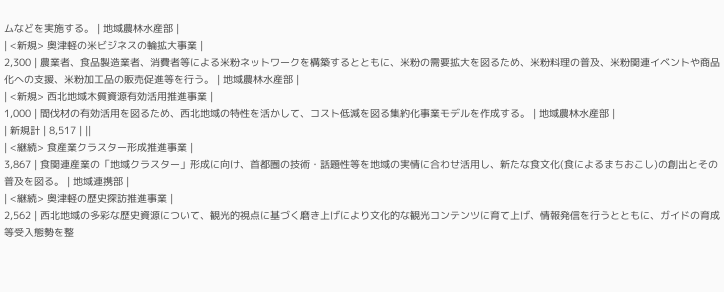ムなどを実施する。 | 地域農林水産部 |
| <新規> 奥津軽の米ビジネスの輪拡大事業 |
2,300 | 農業者、食品製造業者、消費者等による米粉ネットワークを構築するとともに、米粉の需要拡大を図るため、米粉料理の普及、米粉関連イベントや商品化への支援、米粉加工品の販売促進等を行う。 | 地域農林水産部 |
| <新規> 西北地域木質資源有効活用推進事業 |
1,000 | 間伐材の有効活用を図るため、西北地域の特性を活かして、コスト低減を図る集約化事業モデルを作成する。 | 地域農林水産部 |
| 新規計 | 8,517 | ||
| <継続> 食産業クラスター形成推進事業 |
3,867 | 食関連産業の「地域クラスター」形成に向け、首都圏の技術・話題性等を地域の実情に合わせ活用し、新たな食文化(食によるまちおこし)の創出とその普及を図る。 | 地域連携部 |
| <継続> 奥津軽の歴史探訪推進事業 |
2,562 | 西北地域の多彩な歴史資源について、観光的視点に基づく磨き上げにより文化的な観光コンテンツに育て上げ、情報発信を行うとともに、ガイドの育成等受入態勢を整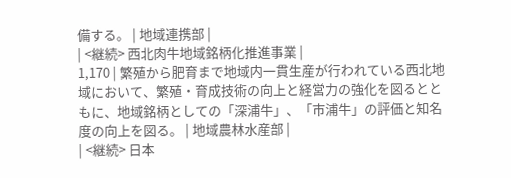備する。 | 地域連携部 |
| <継続> 西北肉牛地域銘柄化推進事業 |
1,170 | 繁殖から肥育まで地域内一貫生産が行われている西北地域において、繁殖・育成技術の向上と経営力の強化を図るとともに、地域銘柄としての「深浦牛」、「市浦牛」の評価と知名度の向上を図る。 | 地域農林水産部 |
| <継続> 日本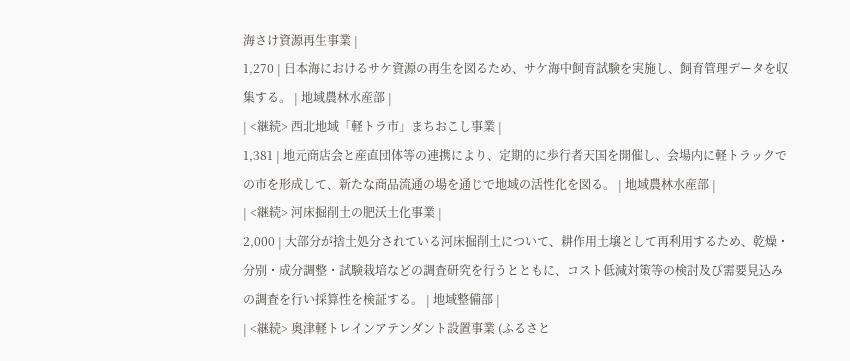海さけ資源再生事業 |
1,270 | 日本海におけるサケ資源の再生を図るため、サケ海中飼育試験を実施し、飼育管理データを収集する。 | 地域農林水産部 |
| <継続> 西北地域「軽トラ市」まちおこし事業 |
1,381 | 地元商店会と産直団体等の連携により、定期的に歩行者天国を開催し、会場内に軽トラックでの市を形成して、新たな商品流通の場を通じで地域の活性化を図る。 | 地域農林水産部 |
| <継続> 河床掘削土の肥沃土化事業 |
2,000 | 大部分が捨土処分されている河床掘削土について、耕作用土壌として再利用するため、乾燥・分別・成分調整・試験栽培などの調査研究を行うとともに、コスト低減対策等の検討及び需要見込みの調査を行い採算性を検証する。 | 地域整備部 |
| <継続> 奥津軽トレインアテンダント設置事業 (ふるさと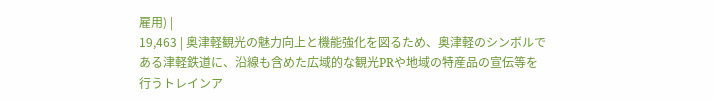雇用) |
19,463 | 奥津軽観光の魅力向上と機能強化を図るため、奥津軽のシンボルである津軽鉄道に、沿線も含めた広域的な観光PRや地域の特産品の宣伝等を行うトレインア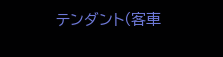テンダント(客車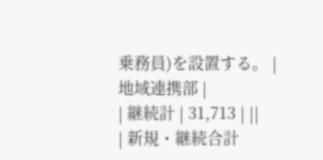乗務員)を設置する。 | 地域連携部 |
| 継続計 | 31,713 | ||
| 新規・継続合計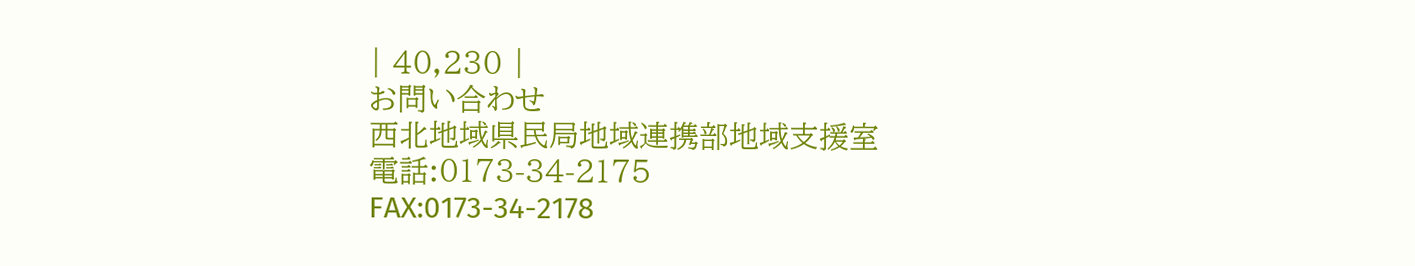| 40,230 |
お問い合わせ
西北地域県民局地域連携部地域支援室
電話:0173-34-2175
FAX:0173-34-2178